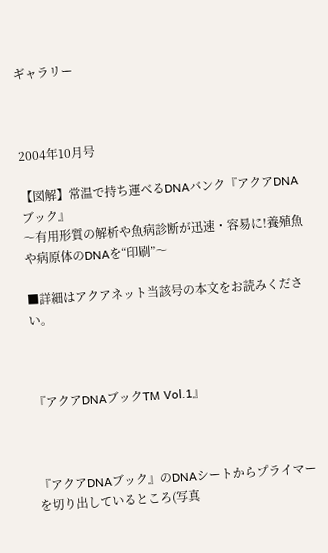ギャラリー



2004年10月号

【図解】常温で持ち運べるDNAバンク『アクアDNAブック』
〜有用形質の解析や魚病診断が迅速・容易に!養殖魚や病原体のDNAを“印刷”〜

■詳細はアクアネット当該号の本文をお読みください。



『アクアDNAブックTM Vol.1』



『アクアDNAブック』のDNAシートからプライマーを切り出しているところ(写真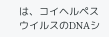は、コイヘルペスウイルスのDNAシ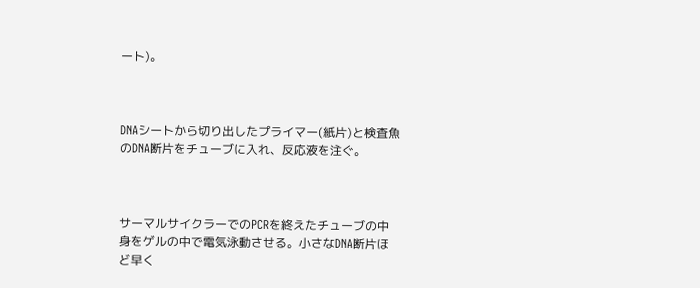ート)。



DNAシートから切り出したプライマー(紙片)と検査魚のDNA断片をチューブに入れ、反応液を注ぐ。



サーマルサイクラーでのPCRを終えたチューブの中身をゲルの中で電気泳動させる。小さなDNA断片ほど早く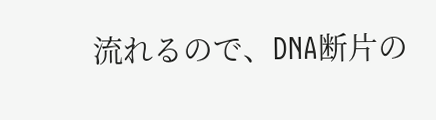流れるので、DNA断片の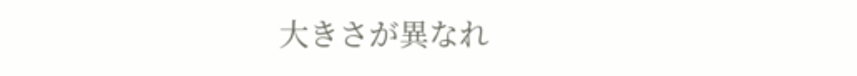大きさが異なれ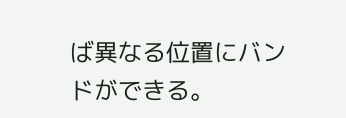ば異なる位置にバンドができる。